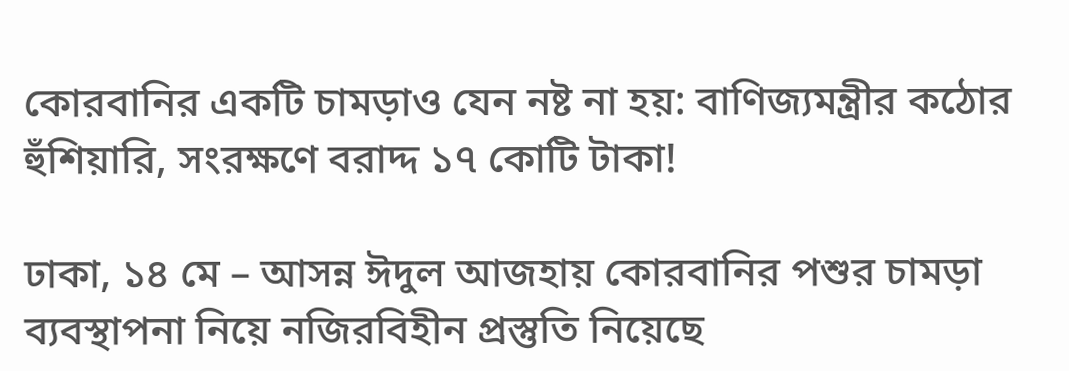কোরবানির একটি চামড়াও যেন নষ্ট না হয়: বাণিজ্যমন্ত্রীর কঠোর হুঁশিয়ারি, সংরক্ষণে বরাদ্দ ১৭ কোটি টাকা!

ঢাকা, ১৪ মে – আসন্ন ঈদুল আজহায় কোরবানির পশুর চামড়া ব্যবস্থাপনা নিয়ে নজিরবিহীন প্রস্তুতি নিয়েছে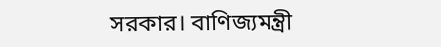সরকার। বাণিজ্যমন্ত্রী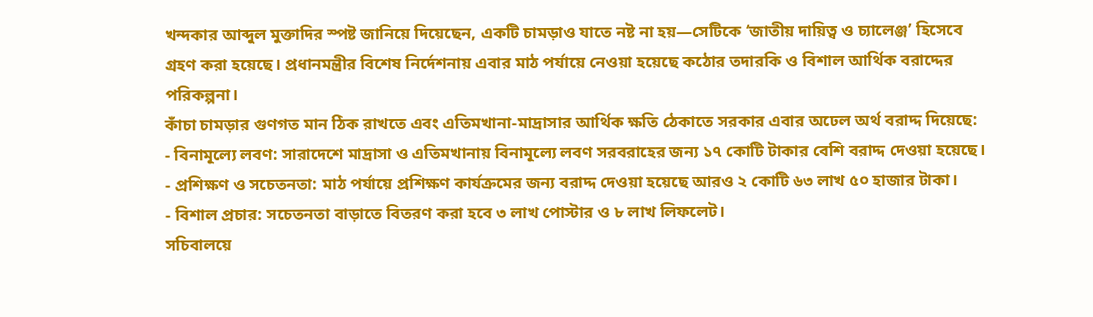খন্দকার আব্দুল মুক্তাদির স্পষ্ট জানিয়ে দিয়েছেন, একটি চামড়াও যাতে নষ্ট না হয়—সেটিকে ‘জাতীয় দায়িত্ব ও চ্যালেঞ্জ’ হিসেবে গ্রহণ করা হয়েছে। প্রধানমন্ত্রীর বিশেষ নির্দেশনায় এবার মাঠ পর্যায়ে নেওয়া হয়েছে কঠোর তদারকি ও বিশাল আর্থিক বরাদ্দের পরিকল্পনা।
কাঁচা চামড়ার গুণগত মান ঠিক রাখতে এবং এতিমখানা-মাদ্রাসার আর্থিক ক্ষতি ঠেকাতে সরকার এবার অঢেল অর্থ বরাদ্দ দিয়েছে:
- বিনামূল্যে লবণ: সারাদেশে মাদ্রাসা ও এতিমখানায় বিনামূল্যে লবণ সরবরাহের জন্য ১৭ কোটি টাকার বেশি বরাদ্দ দেওয়া হয়েছে।
- প্রশিক্ষণ ও সচেতনতা: মাঠ পর্যায়ে প্রশিক্ষণ কার্যক্রমের জন্য বরাদ্দ দেওয়া হয়েছে আরও ২ কোটি ৬৩ লাখ ৫০ হাজার টাকা।
- বিশাল প্রচার: সচেতনতা বাড়াতে বিতরণ করা হবে ৩ লাখ পোস্টার ও ৮ লাখ লিফলেট।
সচিবালয়ে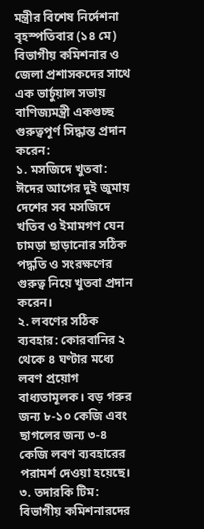মন্ত্রীর বিশেষ নির্দেশনা
বৃহস্পতিবার (১৪ মে) বিভাগীয় কমিশনার ও জেলা প্রশাসকদের সাথে এক ভার্চুয়াল সভায় বাণিজ্যমন্ত্রী একগুচ্ছ গুরুত্বপূর্ণ সিদ্ধান্ত প্রদান করেন:
১. মসজিদে খুতবা: ঈদের আগের দুই জুমায় দেশের সব মসজিদে খতিব ও ইমামগণ যেন চামড়া ছাড়ানোর সঠিক পদ্ধতি ও সংরক্ষণের গুরুত্ব নিয়ে খুতবা প্রদান করেন।
২. লবণের সঠিক ব্যবহার: কোরবানির ২ থেকে ৪ ঘণ্টার মধ্যে লবণ প্রয়োগ বাধ্যতামূলক। বড় গরুর জন্য ৮-১০ কেজি এবং ছাগলের জন্য ৩-৪ কেজি লবণ ব্যবহারের পরামর্শ দেওয়া হয়েছে।
৩. তদারকি টিম: বিভাগীয় কমিশনারদের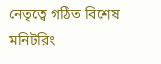নেতৃত্বে গঠিত বিশেষ মনিটরিং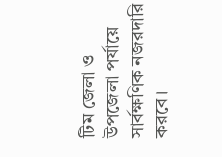টিম জেলা ও উপজেলা পর্যায়ে সার্বক্ষণিক নজরদারি করবে।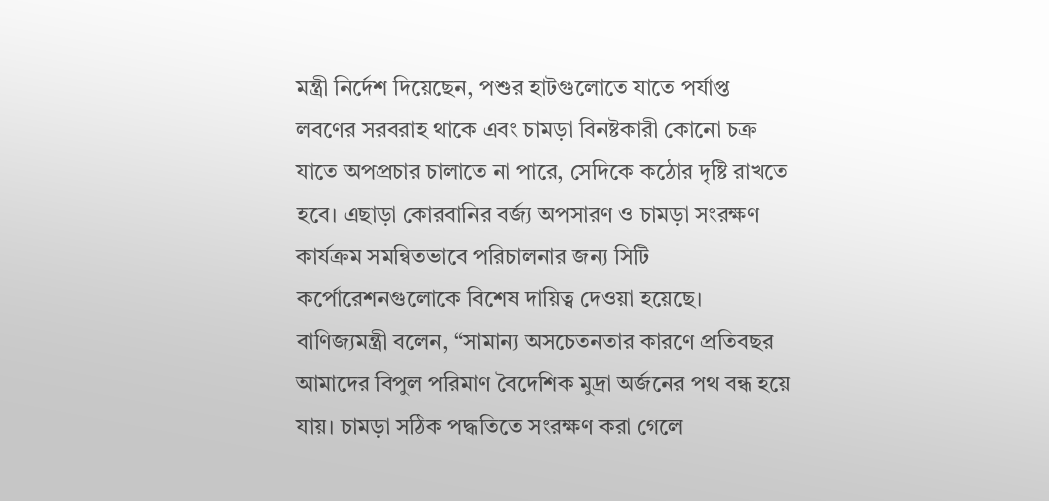মন্ত্রী নির্দেশ দিয়েছেন, পশুর হাটগুলোতে যাতে পর্যাপ্ত লবণের সরবরাহ থাকে এবং চামড়া বিনষ্টকারী কোনো চক্র যাতে অপপ্রচার চালাতে না পারে, সেদিকে কঠোর দৃষ্টি রাখতে হবে। এছাড়া কোরবানির বর্জ্য অপসারণ ও চামড়া সংরক্ষণ কার্যক্রম সমন্বিতভাবে পরিচালনার জন্য সিটি কর্পোরেশনগুলোকে বিশেষ দায়িত্ব দেওয়া হয়েছে।
বাণিজ্যমন্ত্রী বলেন, “সামান্য অসচেতনতার কারণে প্রতিবছর আমাদের বিপুল পরিমাণ বৈদেশিক মুদ্রা অর্জনের পথ বন্ধ হয়ে যায়। চামড়া সঠিক পদ্ধতিতে সংরক্ষণ করা গেলে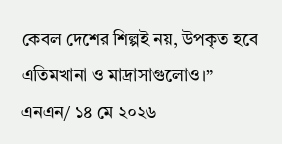কেবল দেশের শিল্পই নয়, উপকৃত হবে এতিমখানা ও মাদ্রাসাগুলোও।”
এনএন/ ১৪ মে ২০২৬